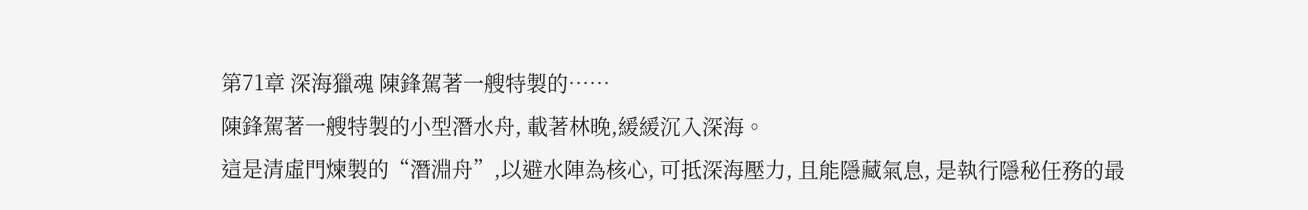第71章 深海獵魂 陳鋒駕著一艘特製的……
陳鋒駕著一艘特製的小型潛水舟, 載著林晚,緩緩沉入深海。
這是清虛門煉製的“潛淵舟”,以避水陣為核心, 可抵深海壓力, 且能隱藏氣息, 是執行隱秘任務的最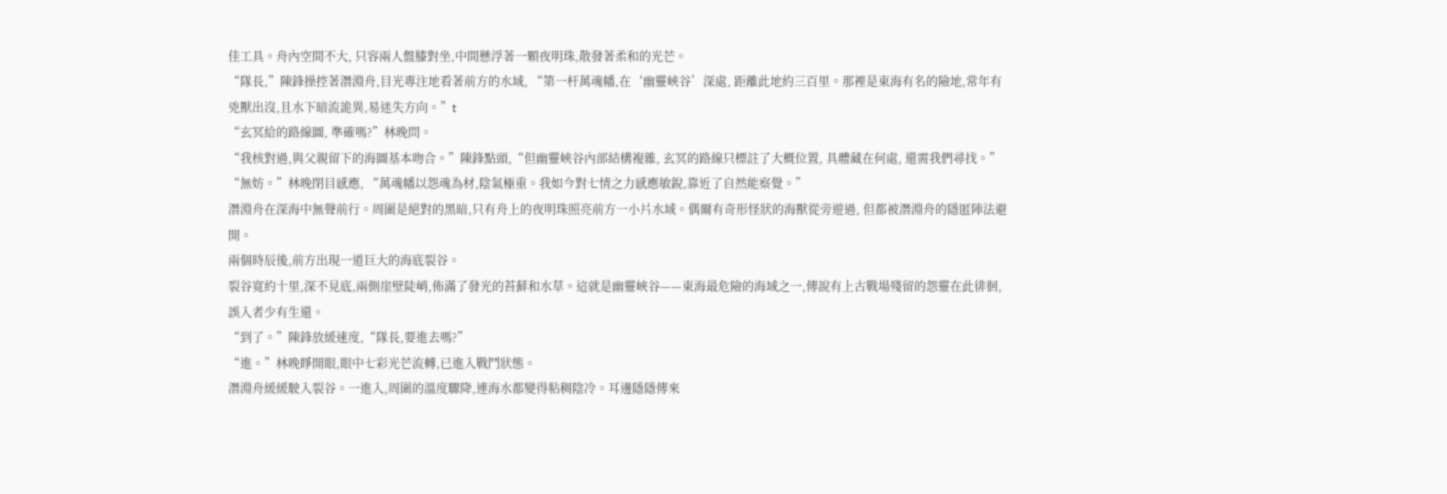佳工具。舟內空間不大, 只容兩人盤膝對坐,中間懸浮著一顆夜明珠,散發著柔和的光芒。
“隊長,”陳鋒操控著潛淵舟,目光專注地看著前方的水域, “第一杆萬魂幡,在‘幽靈峽谷’深處, 距離此地約三百里。那裡是東海有名的險地,常年有兇獸出沒,且水下暗流詭異,易迷失方向。”t
“玄冥給的路線圖, 準確嗎?”林晚問。
“我核對過,與父親留下的海圖基本吻合。”陳鋒點頭,“但幽靈峽谷內部結構複雜, 玄冥的路線只標註了大概位置, 具體藏在何處, 還需我們尋找。”
“無妨。”林晚閉目感應, “萬魂幡以怨魂為材,陰氣極重。我如今對七情之力感應敏銳,靠近了自然能察覺。”
潛淵舟在深海中無聲前行。周圍是絕對的黑暗,只有舟上的夜明珠照亮前方一小片水域。偶爾有奇形怪狀的海獸從旁遊過, 但都被潛淵舟的隱匿陣法避開。
兩個時辰後,前方出現一道巨大的海底裂谷。
裂谷寬約十里,深不見底,兩側崖壁陡峭,佈滿了發光的苔蘚和水草。這就是幽靈峽谷——東海最危險的海域之一,傳說有上古戰場殘留的怨靈在此徘徊,誤入者少有生還。
“到了。”陳鋒放緩速度,“隊長,要進去嗎?”
“進。”林晚睜開眼,眼中七彩光芒流轉,已進入戰鬥狀態。
潛淵舟緩緩駛入裂谷。一進入,周圍的溫度驟降,連海水都變得粘稠陰冷。耳邊隱隱傳來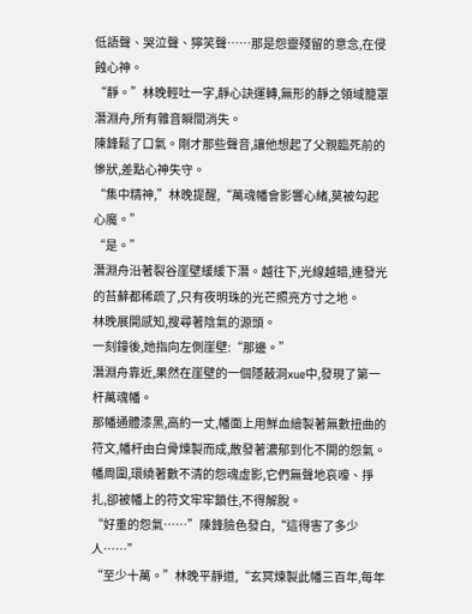低語聲、哭泣聲、獰笑聲……那是怨靈殘留的意念,在侵蝕心神。
“靜。”林晚輕吐一字,靜心訣運轉,無形的靜之領域籠罩潛淵舟,所有雜音瞬間消失。
陳鋒鬆了口氣。剛才那些聲音,讓他想起了父親臨死前的慘狀,差點心神失守。
“集中精神,”林晚提醒,“萬魂幡會影響心緒,莫被勾起心魔。”
“是。”
潛淵舟沿著裂谷崖壁緩緩下潛。越往下,光線越暗,連發光的苔蘚都稀疏了,只有夜明珠的光芒照亮方寸之地。
林晚展開感知,搜尋著陰氣的源頭。
一刻鐘後,她指向左側崖壁:“那邊。”
潛淵舟靠近,果然在崖壁的一個隱蔽洞xue中,發現了第一杆萬魂幡。
那幡通體漆黑,高約一丈,幡面上用鮮血繪製著無數扭曲的符文,幡杆由白骨煉製而成,散發著濃郁到化不開的怨氣。幡周圍,環繞著數不清的怨魂虛影,它們無聲地哀嚎、掙扎,卻被幡上的符文牢牢鎖住,不得解脫。
“好重的怨氣……”陳鋒臉色發白,“這得害了多少人……”
“至少十萬。”林晚平靜道,“玄冥煉製此幡三百年,每年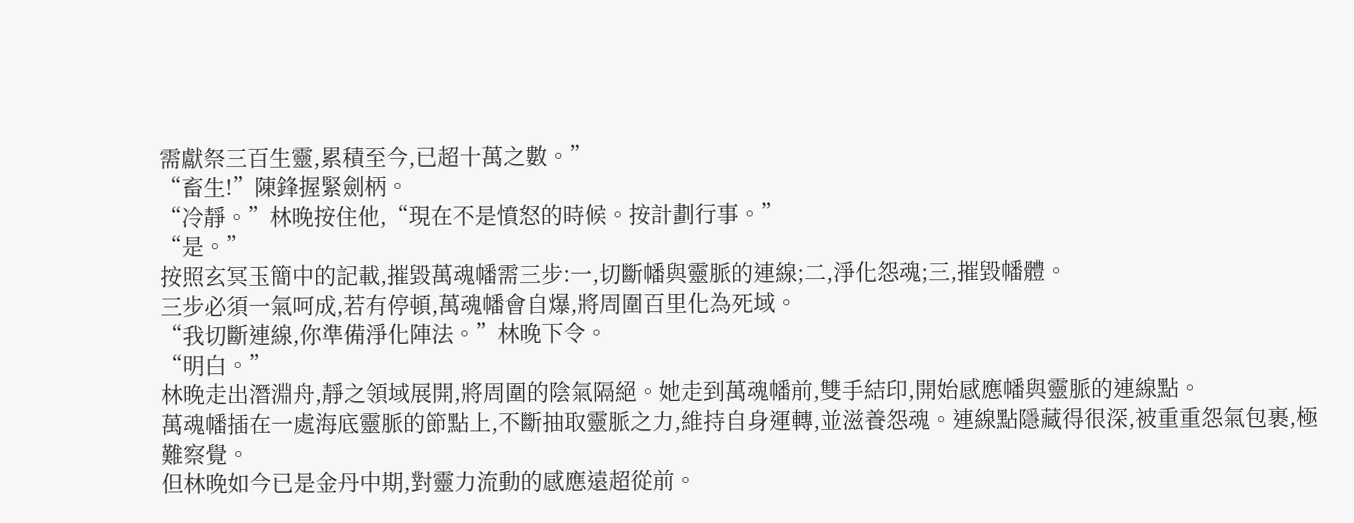需獻祭三百生靈,累積至今,已超十萬之數。”
“畜生!”陳鋒握緊劍柄。
“冷靜。”林晚按住他,“現在不是憤怒的時候。按計劃行事。”
“是。”
按照玄冥玉簡中的記載,摧毀萬魂幡需三步:一,切斷幡與靈脈的連線;二,淨化怨魂;三,摧毀幡體。
三步必須一氣呵成,若有停頓,萬魂幡會自爆,將周圍百里化為死域。
“我切斷連線,你準備淨化陣法。”林晚下令。
“明白。”
林晚走出潛淵舟,靜之領域展開,將周圍的陰氣隔絕。她走到萬魂幡前,雙手結印,開始感應幡與靈脈的連線點。
萬魂幡插在一處海底靈脈的節點上,不斷抽取靈脈之力,維持自身運轉,並滋養怨魂。連線點隱藏得很深,被重重怨氣包裹,極難察覺。
但林晚如今已是金丹中期,對靈力流動的感應遠超從前。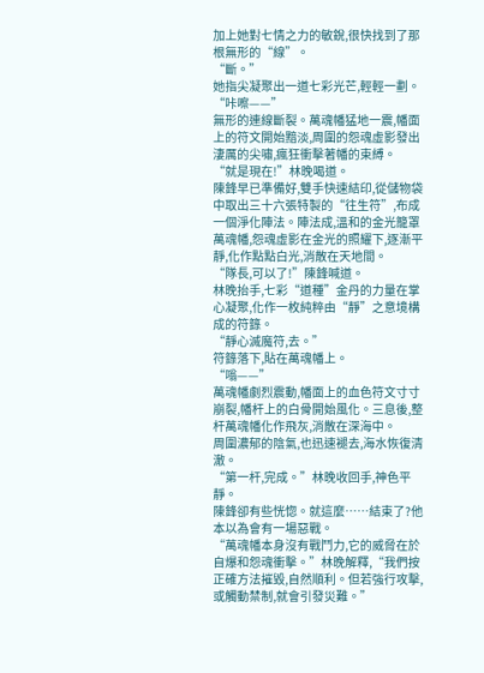加上她對七情之力的敏銳,很快找到了那根無形的“線”。
“斷。”
她指尖凝聚出一道七彩光芒,輕輕一劃。
“咔嚓——”
無形的連線斷裂。萬魂幡猛地一震,幡面上的符文開始黯淡,周圍的怨魂虛影發出淒厲的尖嘯,瘋狂衝擊著幡的束縛。
“就是現在!”林晚喝道。
陳鋒早已準備好,雙手快速結印,從儲物袋中取出三十六張特製的“往生符”,布成一個淨化陣法。陣法成,溫和的金光籠罩萬魂幡,怨魂虛影在金光的照耀下,逐漸平靜,化作點點白光,消散在天地間。
“隊長,可以了!”陳鋒喊道。
林晚抬手,七彩“道種”金丹的力量在掌心凝聚,化作一枚純粹由“靜”之意境構成的符籙。
“靜心滅魔符,去。”
符籙落下,貼在萬魂幡上。
“嗡——”
萬魂幡劇烈震動,幡面上的血色符文寸寸崩裂,幡杆上的白骨開始風化。三息後,整杆萬魂幡化作飛灰,消散在深海中。
周圍濃郁的陰氣,也迅速褪去,海水恢復清澈。
“第一杆,完成。”林晚收回手,神色平靜。
陳鋒卻有些恍惚。就這麼……結束了?他本以為會有一場惡戰。
“萬魂幡本身沒有戰鬥力,它的威脅在於自爆和怨魂衝擊。”林晚解釋,“我們按正確方法摧毀,自然順利。但若強行攻擊,或觸動禁制,就會引發災難。”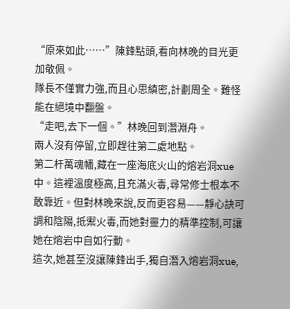“原來如此……”陳鋒點頭,看向林晚的目光更加敬佩。
隊長不僅實力強,而且心思縝密,計劃周全。難怪能在絕境中翻盤。
“走吧,去下一個。”林晚回到潛淵舟。
兩人沒有停留,立即趕往第二處地點。
第二杆萬魂幡,藏在一座海底火山的熔岩洞xue中。這裡溫度極高,且充滿火毒,尋常修士根本不敢靠近。但對林晚來說,反而更容易——靜心訣可調和陰陽,抵禦火毒,而她對靈力的精準控制,可讓她在熔岩中自如行動。
這次,她甚至沒讓陳鋒出手,獨自潛入熔岩洞xue,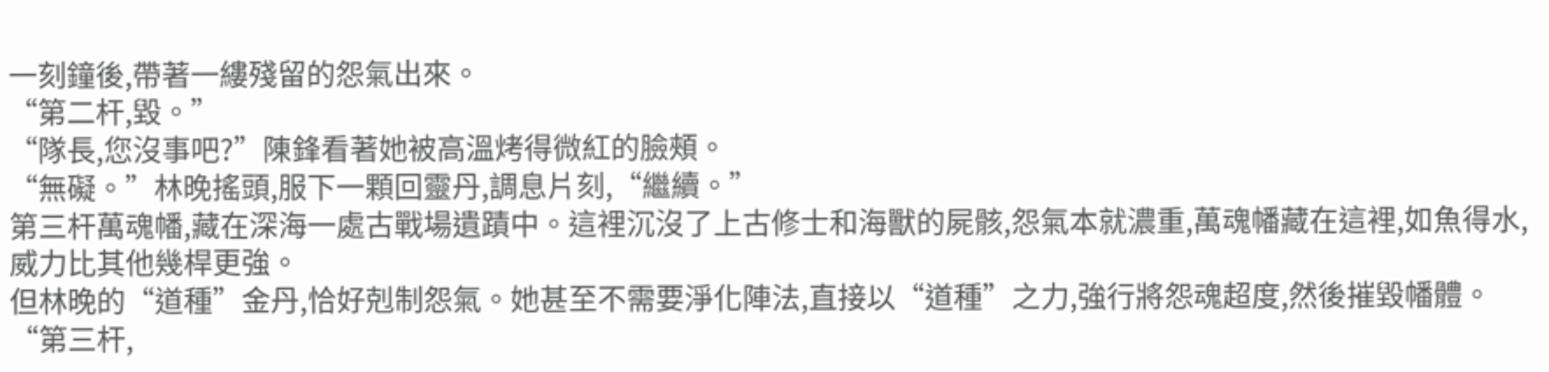一刻鐘後,帶著一縷殘留的怨氣出來。
“第二杆,毀。”
“隊長,您沒事吧?”陳鋒看著她被高溫烤得微紅的臉頰。
“無礙。”林晚搖頭,服下一顆回靈丹,調息片刻,“繼續。”
第三杆萬魂幡,藏在深海一處古戰場遺蹟中。這裡沉沒了上古修士和海獸的屍骸,怨氣本就濃重,萬魂幡藏在這裡,如魚得水,威力比其他幾桿更強。
但林晚的“道種”金丹,恰好剋制怨氣。她甚至不需要淨化陣法,直接以“道種”之力,強行將怨魂超度,然後摧毀幡體。
“第三杆,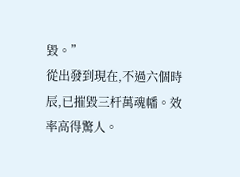毀。”
從出發到現在,不過六個時辰,已摧毀三杆萬魂幡。效率高得驚人。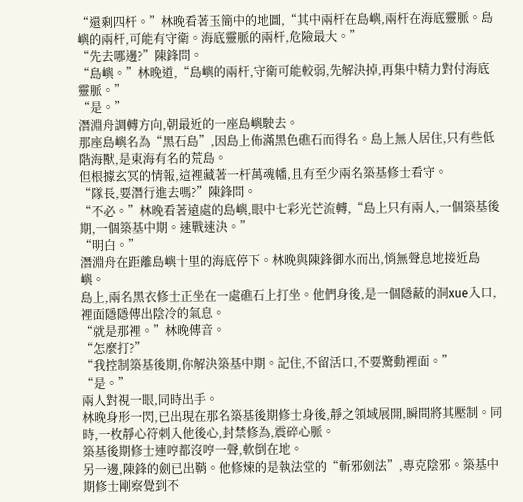“還剩四杆。”林晚看著玉簡中的地圖,“其中兩杆在島嶼,兩杆在海底靈脈。島嶼的兩杆,可能有守衛。海底靈脈的兩杆,危險最大。”
“先去哪邊?”陳鋒問。
“島嶼。”林晚道,“島嶼的兩杆,守衛可能較弱,先解決掉,再集中精力對付海底靈脈。”
“是。”
潛淵舟調轉方向,朝最近的一座島嶼駛去。
那座島嶼名為“黑石島”,因島上佈滿黑色礁石而得名。島上無人居住,只有些低階海獸,是東海有名的荒島。
但根據玄冥的情報,這裡藏著一杆萬魂幡,且有至少兩名築基修士看守。
“隊長,要潛行進去嗎?”陳鋒問。
“不必。”林晚看著遠處的島嶼,眼中七彩光芒流轉,“島上只有兩人,一個築基後期,一個築基中期。速戰速決。”
“明白。”
潛淵舟在距離島嶼十里的海底停下。林晚與陳鋒御水而出,悄無聲息地接近島嶼。
島上,兩名黑衣修士正坐在一處礁石上打坐。他們身後,是一個隱蔽的洞xue入口,裡面隱隱傳出陰冷的氣息。
“就是那裡。”林晚傳音。
“怎麼打?”
“我控制築基後期,你解決築基中期。記住,不留活口,不要驚動裡面。”
“是。”
兩人對視一眼,同時出手。
林晚身形一閃,已出現在那名築基後期修士身後,靜之領域展開,瞬間將其壓制。同時,一枚靜心符刺入他後心,封禁修為,震碎心脈。
築基後期修士連哼都沒哼一聲,軟倒在地。
另一邊,陳鋒的劍已出鞘。他修煉的是執法堂的“斬邪劍法”,專克陰邪。築基中期修士剛察覺到不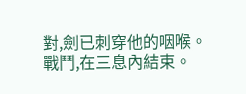對,劍已刺穿他的咽喉。
戰鬥,在三息內結束。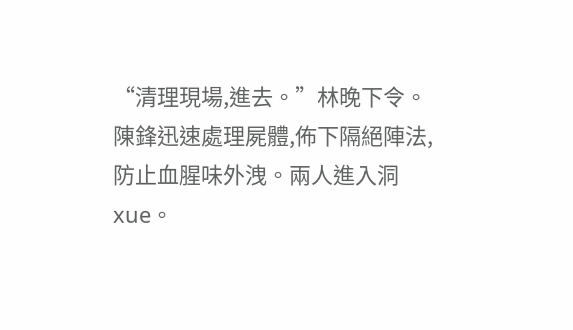“清理現場,進去。”林晚下令。
陳鋒迅速處理屍體,佈下隔絕陣法,防止血腥味外洩。兩人進入洞xue。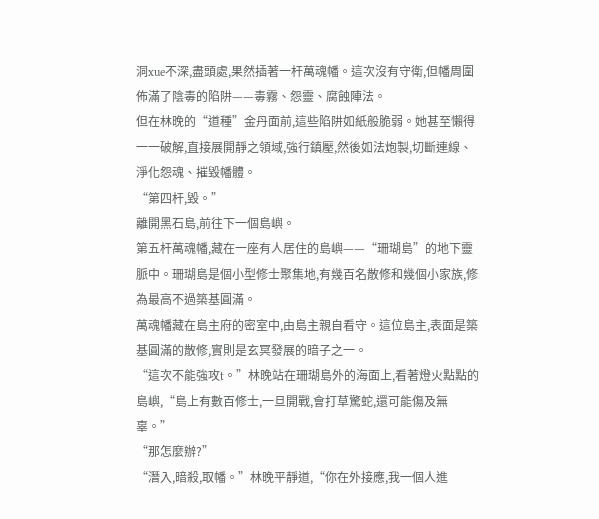洞xue不深,盡頭處,果然插著一杆萬魂幡。這次沒有守衛,但幡周圍佈滿了陰毒的陷阱——毒霧、怨靈、腐蝕陣法。
但在林晚的“道種”金丹面前,這些陷阱如紙般脆弱。她甚至懶得一一破解,直接展開靜之領域,強行鎮壓,然後如法炮製,切斷連線、淨化怨魂、摧毀幡體。
“第四杆,毀。”
離開黑石島,前往下一個島嶼。
第五杆萬魂幡,藏在一座有人居住的島嶼——“珊瑚島”的地下靈脈中。珊瑚島是個小型修士聚集地,有幾百名散修和幾個小家族,修為最高不過築基圓滿。
萬魂幡藏在島主府的密室中,由島主親自看守。這位島主,表面是築基圓滿的散修,實則是玄冥發展的暗子之一。
“這次不能強攻t。”林晚站在珊瑚島外的海面上,看著燈火點點的島嶼,“島上有數百修士,一旦開戰,會打草驚蛇,還可能傷及無辜。”
“那怎麼辦?”
“潛入,暗殺,取幡。”林晚平靜道,“你在外接應,我一個人進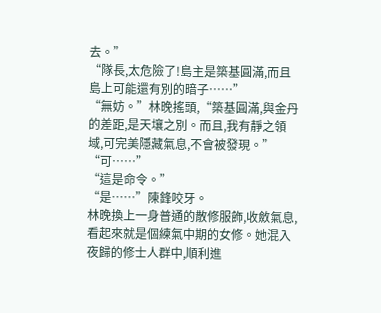去。”
“隊長,太危險了!島主是築基圓滿,而且島上可能還有別的暗子……”
“無妨。”林晚搖頭,“築基圓滿,與金丹的差距,是天壤之別。而且,我有靜之領域,可完美隱藏氣息,不會被發現。”
“可……”
“這是命令。”
“是……”陳鋒咬牙。
林晚換上一身普通的散修服飾,收斂氣息,看起來就是個練氣中期的女修。她混入夜歸的修士人群中,順利進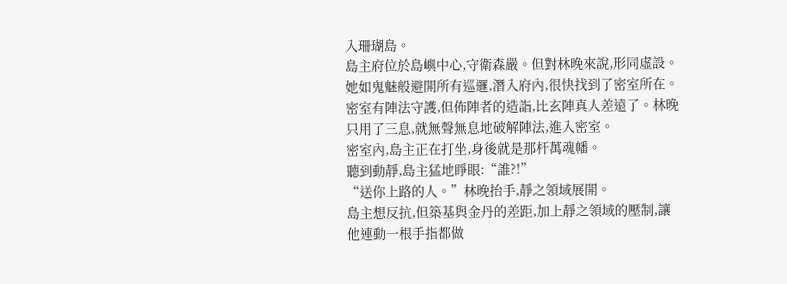入珊瑚島。
島主府位於島嶼中心,守衛森嚴。但對林晚來說,形同虛設。她如鬼魅般避開所有巡邏,潛入府內,很快找到了密室所在。
密室有陣法守護,但佈陣者的造詣,比玄陣真人差遠了。林晚只用了三息,就無聲無息地破解陣法,進入密室。
密室內,島主正在打坐,身後就是那杆萬魂幡。
聽到動靜,島主猛地睜眼:“誰?!”
“送你上路的人。”林晚抬手,靜之領域展開。
島主想反抗,但築基與金丹的差距,加上靜之領域的壓制,讓他連動一根手指都做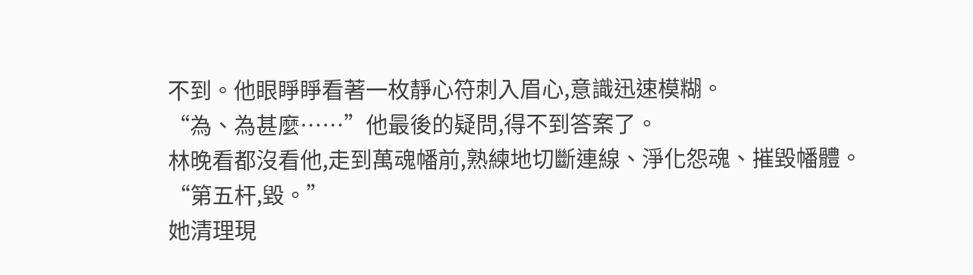不到。他眼睜睜看著一枚靜心符刺入眉心,意識迅速模糊。
“為、為甚麼……”他最後的疑問,得不到答案了。
林晚看都沒看他,走到萬魂幡前,熟練地切斷連線、淨化怨魂、摧毀幡體。
“第五杆,毀。”
她清理現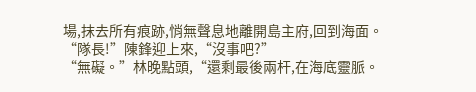場,抹去所有痕跡,悄無聲息地離開島主府,回到海面。
“隊長!”陳鋒迎上來,“沒事吧?”
“無礙。”林晚點頭,“還剩最後兩杆,在海底靈脈。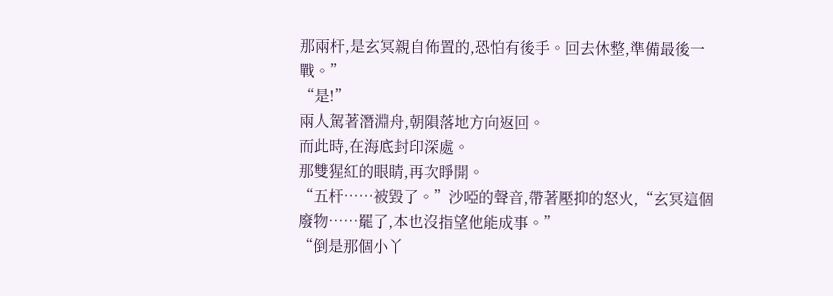那兩杆,是玄冥親自佈置的,恐怕有後手。回去休整,準備最後一戰。”
“是!”
兩人駕著潛淵舟,朝隕落地方向返回。
而此時,在海底封印深處。
那雙猩紅的眼睛,再次睜開。
“五杆……被毀了。”沙啞的聲音,帶著壓抑的怒火,“玄冥這個廢物……罷了,本也沒指望他能成事。”
“倒是那個小丫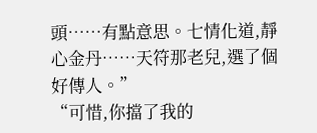頭……有點意思。七情化道,靜心金丹……天符那老兒,選了個好傳人。”
“可惜,你擋了我的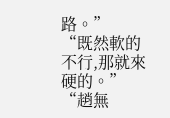路。”
“既然軟的不行,那就來硬的。”
“趙無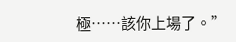極……該你上場了。”